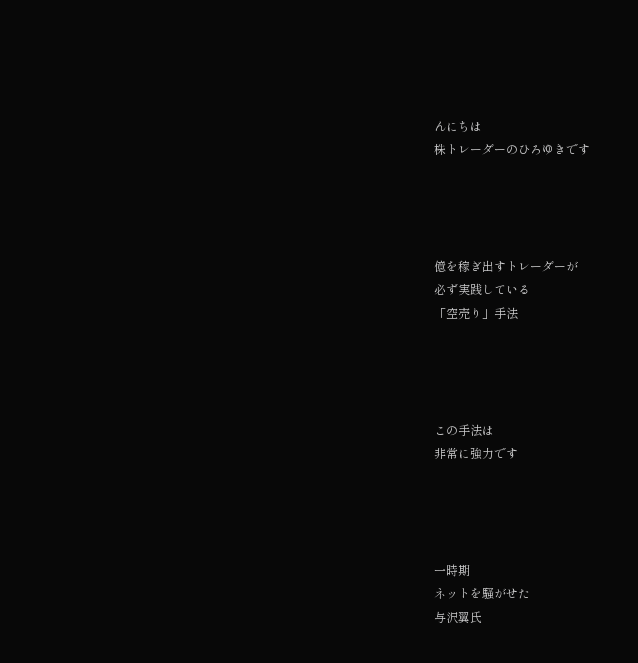んにちは
株トレーダーのひろゆきです




億を稼ぎ出すトレーダーが
必ず実践している
「空売り」手法




この手法は
非常に強力です




一時期
ネットを騒がせた
与沢翼氏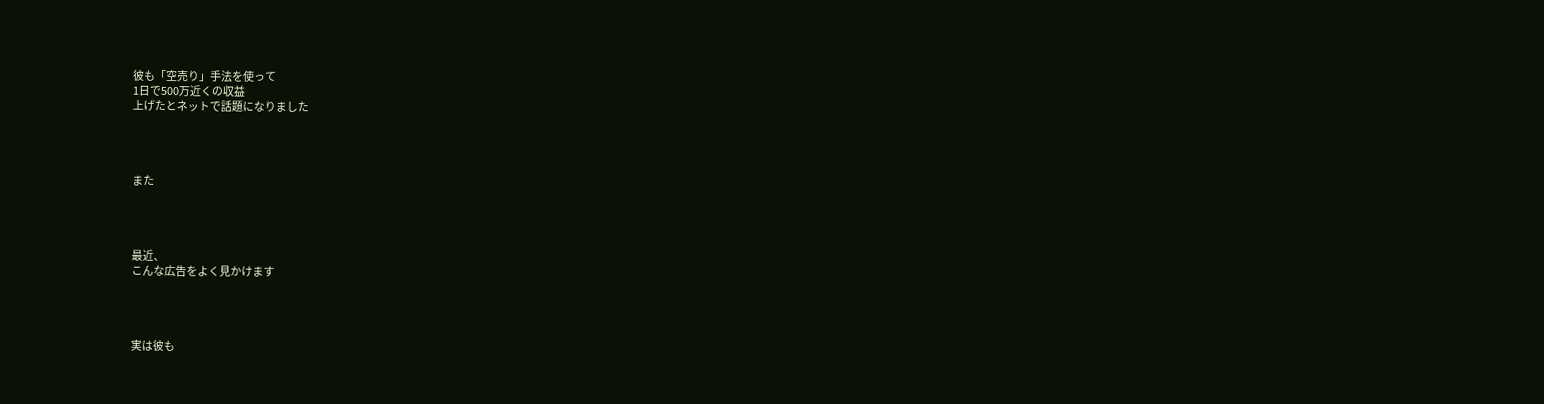彼も「空売り」手法を使って
1日で500万近くの収益
上げたとネットで話題になりました




また




最近、
こんな広告をよく見かけます




実は彼も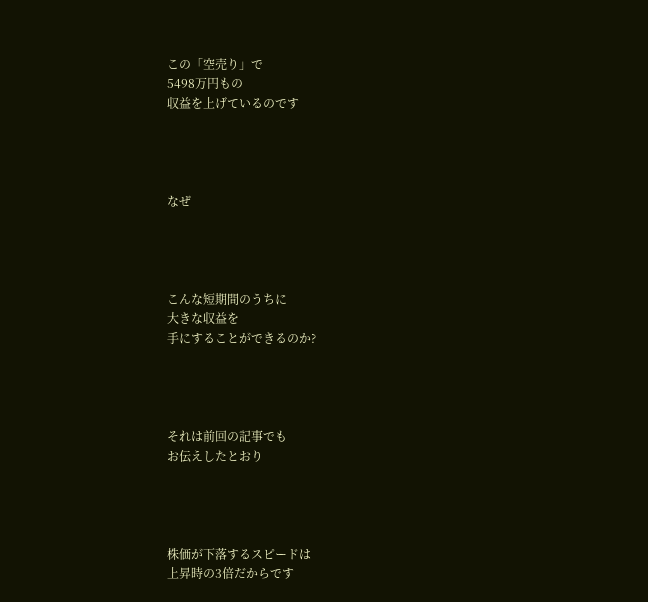この「空売り」で
5498万円もの
収益を上げているのです




なぜ




こんな短期間のうちに
大きな収益を
手にすることができるのか?




それは前回の記事でも
お伝えしたとおり




株価が下落するスピードは
上昇時の3倍だからです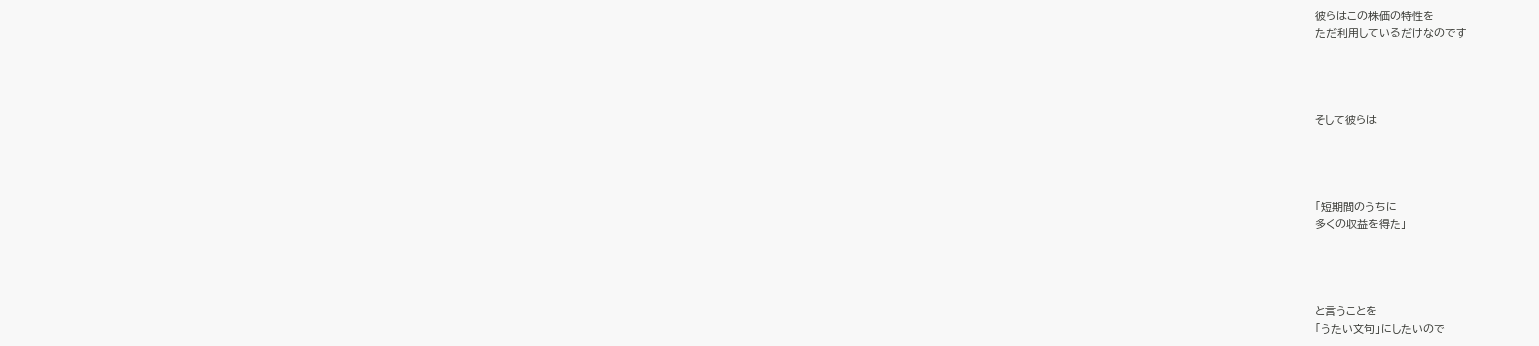彼らはこの株価の特性を
ただ利用しているだけなのです




そして彼らは




「短期間のうちに
多くの収益を得た」




と言うことを
「うたい文句」にしたいので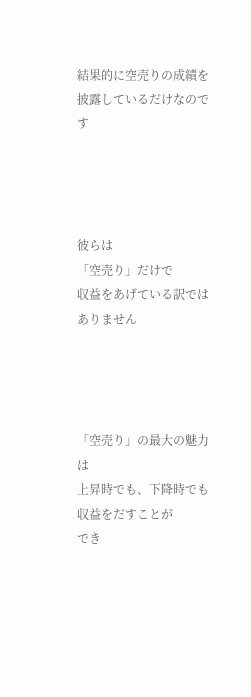結果的に空売りの成績を
披露しているだけなのです




彼らは
「空売り」だけで
収益をあげている訳では
ありません




「空売り」の最大の魅力は
上昇時でも、下降時でも
収益をだすことが
でき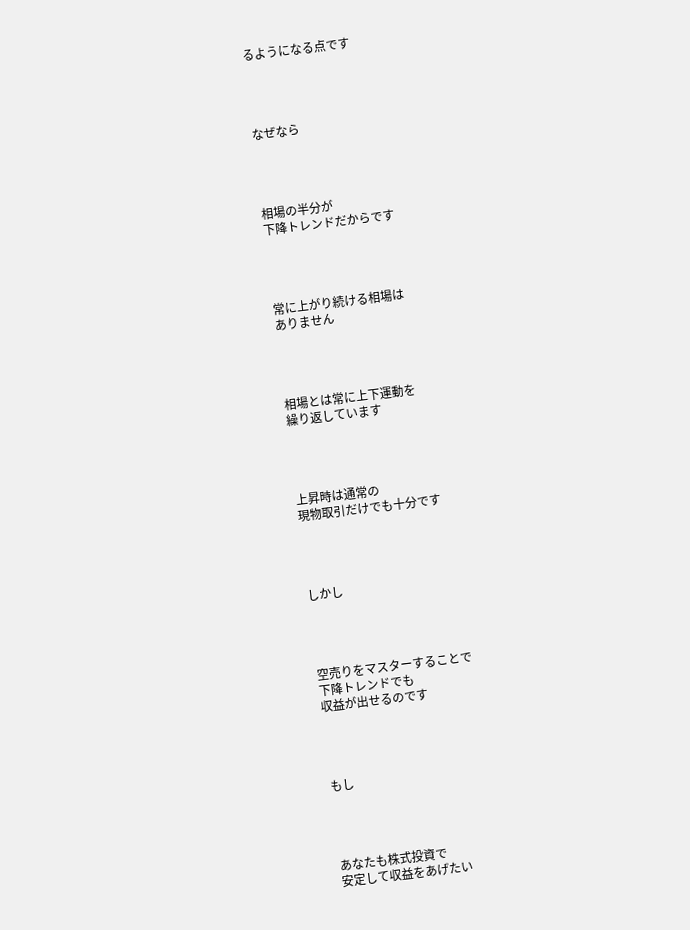るようになる点です




なぜなら




相場の半分が
下降トレンドだからです




常に上がり続ける相場は
ありません




相場とは常に上下運動を
繰り返しています




上昇時は通常の
現物取引だけでも十分です




しかし




空売りをマスターすることで
下降トレンドでも
収益が出せるのです




もし




あなたも株式投資で
安定して収益をあげたい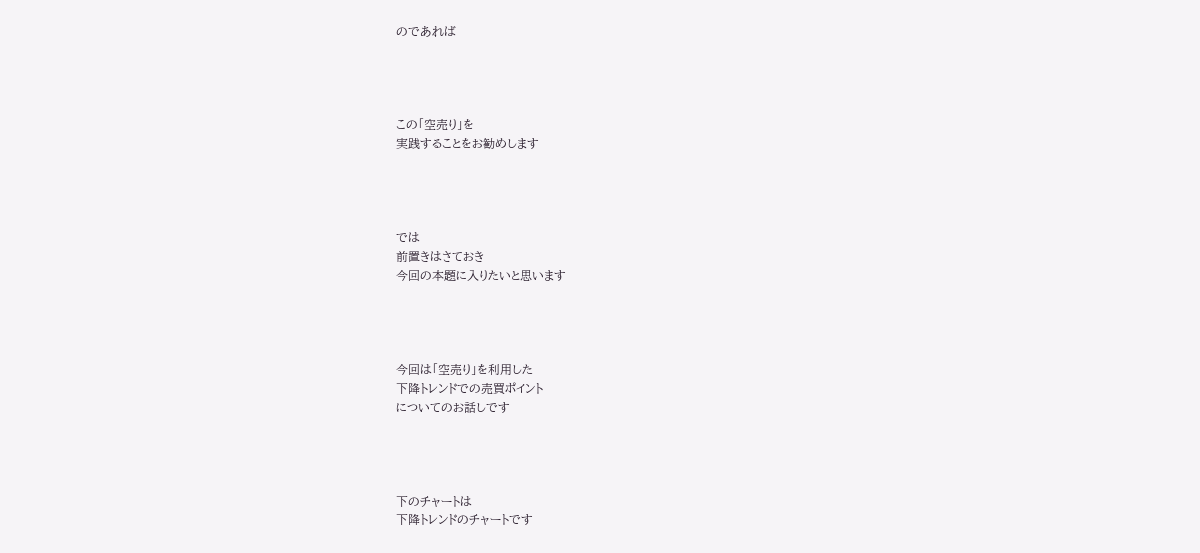のであれば




この「空売り」を
実践することをお勧めします




では
前置きはさておき
今回の本題に入りたいと思います




今回は「空売り」を利用した
下降トレンドでの売買ポイント
についてのお話しです




下のチャートは
下降トレンドのチャートです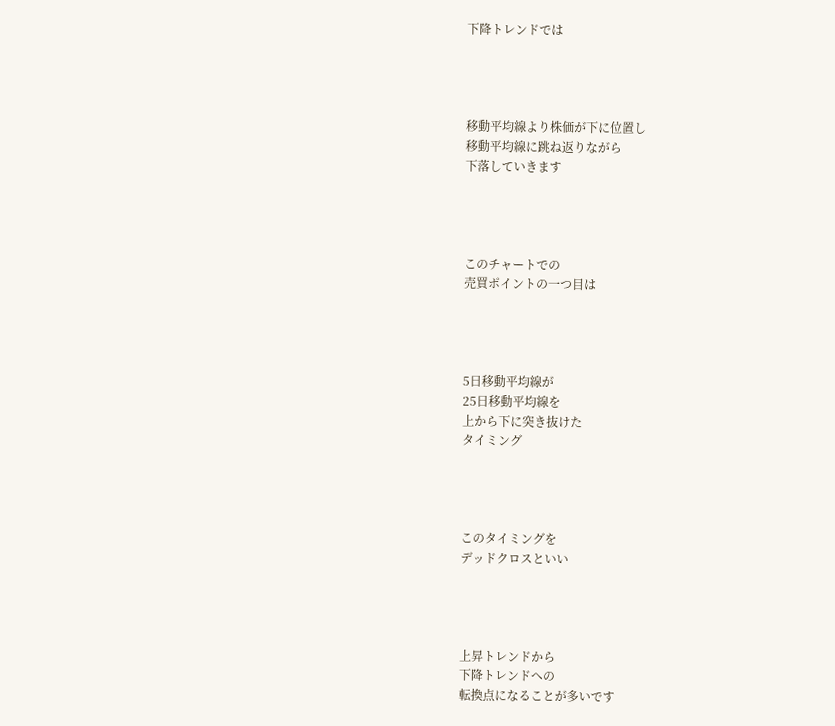下降トレンドでは




移動平均線より株価が下に位置し
移動平均線に跳ね返りながら
下落していきます




このチャートでの
売買ポイントの一つ目は




5日移動平均線が
25日移動平均線を
上から下に突き抜けた
タイミング




このタイミングを
デッドクロスといい




上昇トレンドから
下降トレンドへの
転換点になることが多いです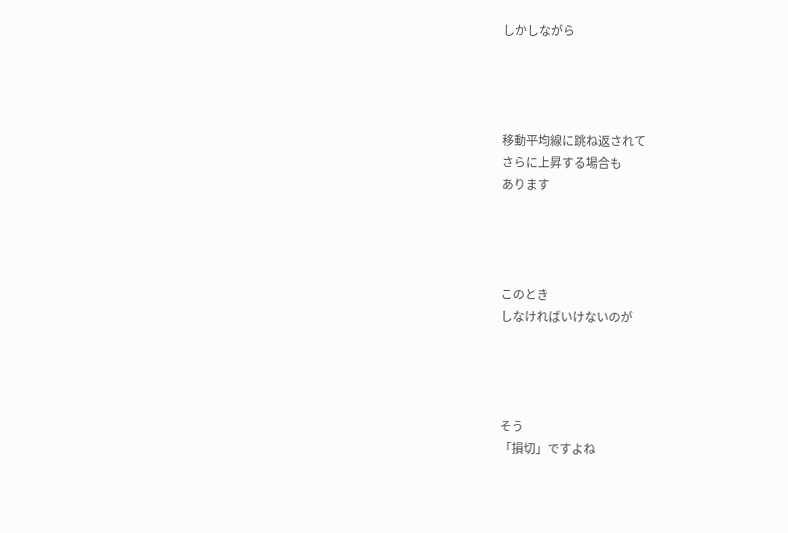しかしながら




移動平均線に跳ね返されて
さらに上昇する場合も
あります




このとき
しなければいけないのが




そう
「損切」ですよね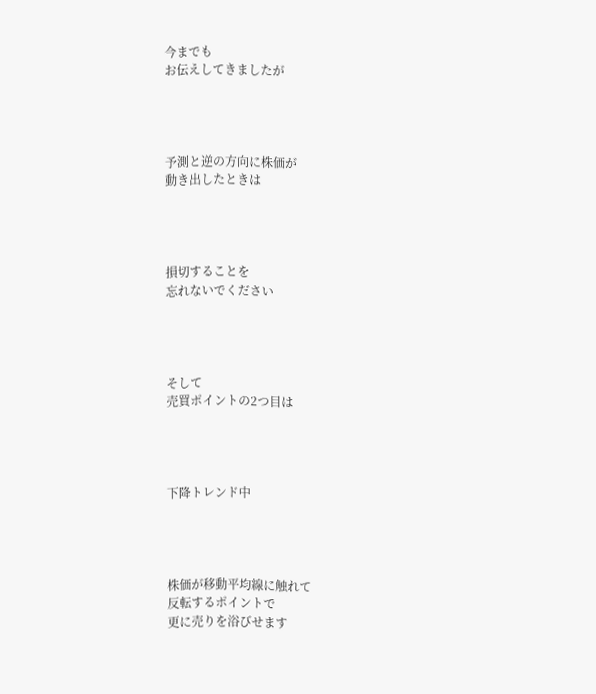今までも
お伝えしてきましたが




予測と逆の方向に株価が
動き出したときは




損切することを
忘れないでください




そして
売買ポイントの2つ目は




下降トレンド中




株価が移動平均線に触れて
反転するポイントで
更に売りを浴びせます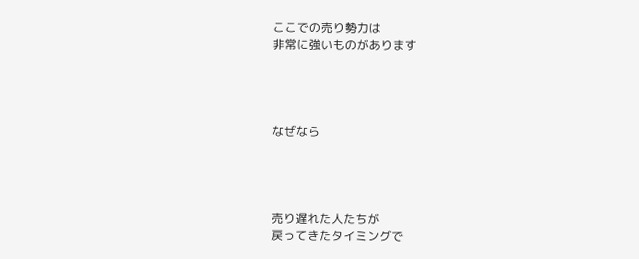ここでの売り勢力は
非常に強いものがあります




なぜなら




売り遅れた人たちが
戻ってきたタイミングで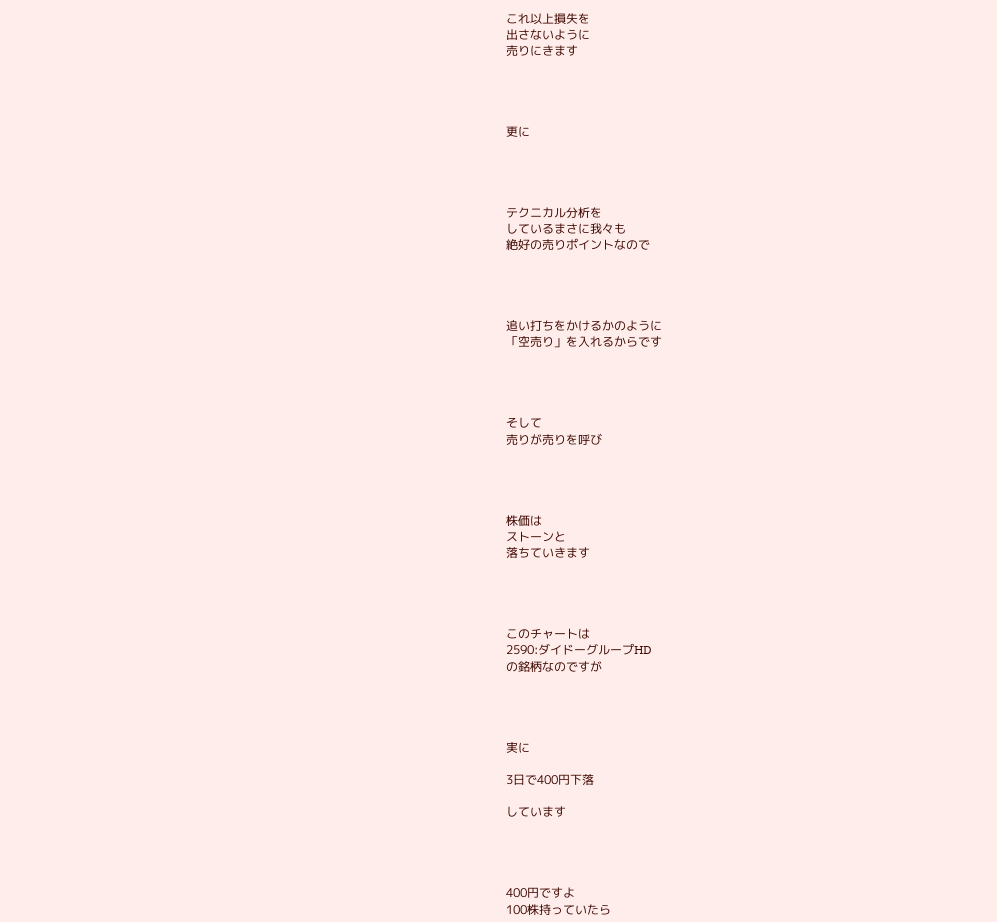これ以上損失を
出さないように
売りにきます




更に




テクニカル分析を
しているまさに我々も
絶好の売りポイントなので




追い打ちをかけるかのように
「空売り」を入れるからです




そして
売りが売りを呼び




株価は
ストーンと
落ちていきます




このチャートは
2590:ダイドーグループHD
の銘柄なのですが




実に

3日で400円下落

しています




400円ですよ
100株持っていたら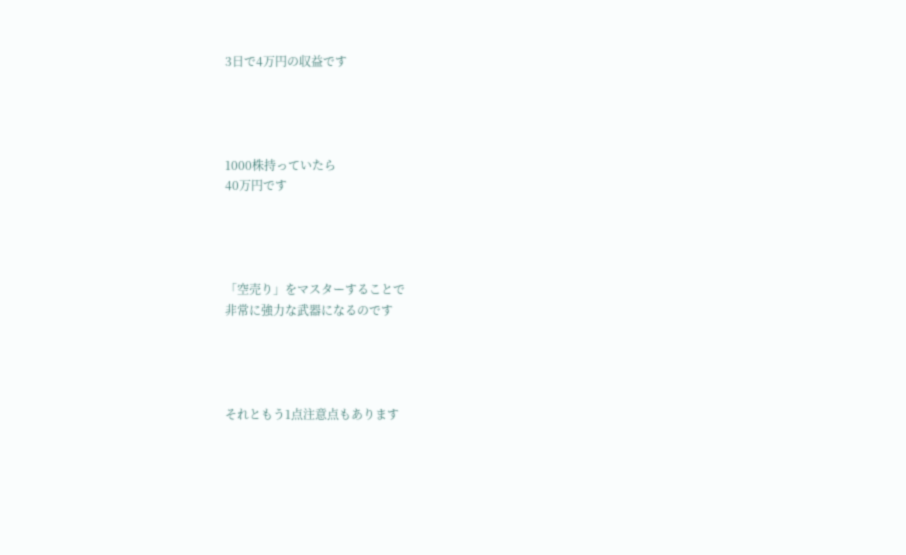3日で4万円の収益です




1000株持っていたら
40万円です




「空売り」をマスターすることで
非常に強力な武器になるのです




それともう1点注意点もあります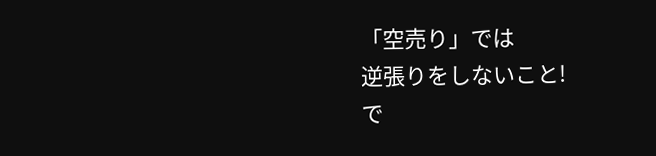「空売り」では
逆張りをしないこと!
で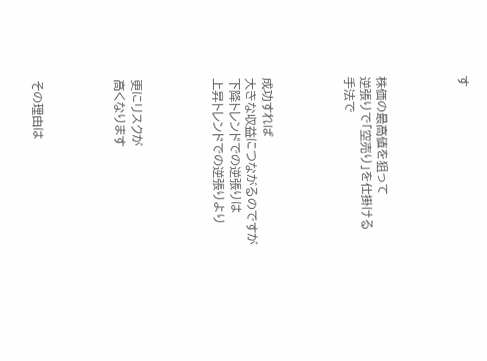す




株価の最高値を狙って
逆張りで「空売り」を仕掛ける
手法で




成功すれば
大きな収益につながるのですが
下降トレンドでの逆張りは
上昇トレンドでの逆張りより




更にリスクが
高くなります




その理由は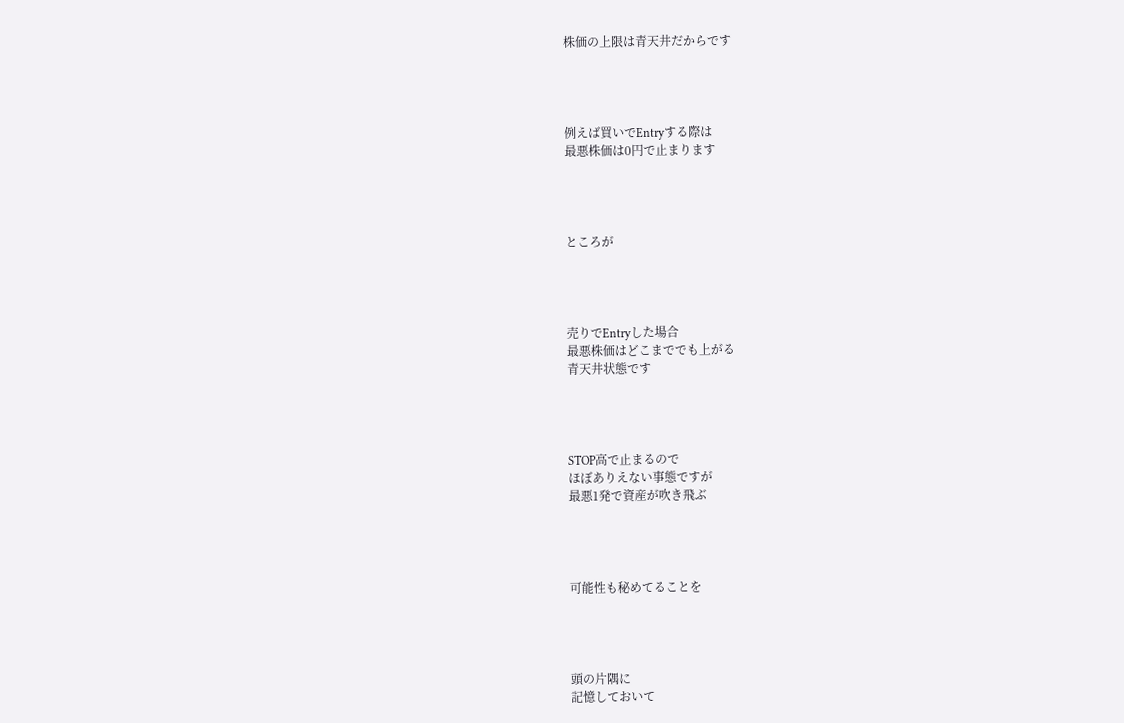株価の上限は青天井だからです




例えば買いでEntryする際は
最悪株価は0円で止まります




ところが




売りでEntryした場合
最悪株価はどこまででも上がる
青天井状態です




STOP高で止まるので
ほぼありえない事態ですが
最悪1発で資産が吹き飛ぶ




可能性も秘めてることを




頭の片隅に
記憶しておいて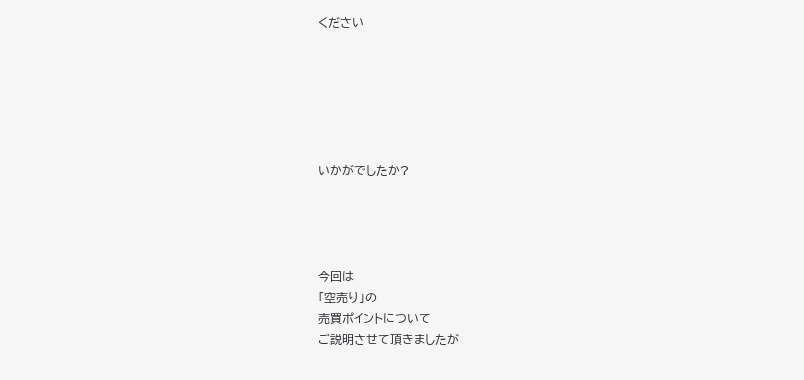ください






いかがでしたか?




今回は
「空売り」の
売買ポイントについて
ご説明させて頂きましたが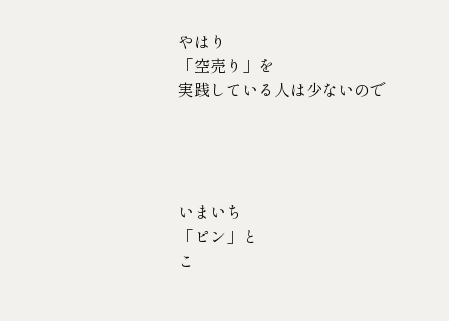やはり
「空売り」を
実践している人は少ないので




いまいち
「ピン」と
こ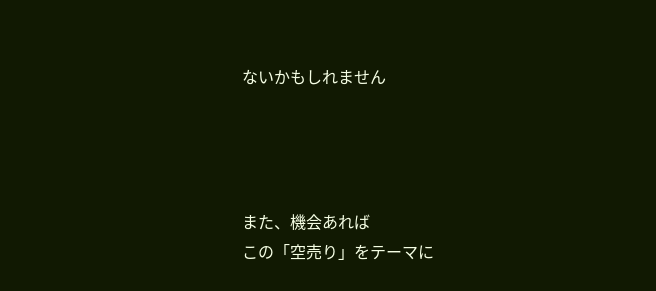ないかもしれません




また、機会あれば
この「空売り」をテーマに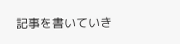記事を書いていき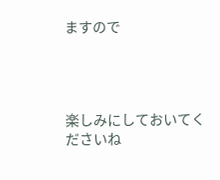ますので




楽しみにしておいてくださいね